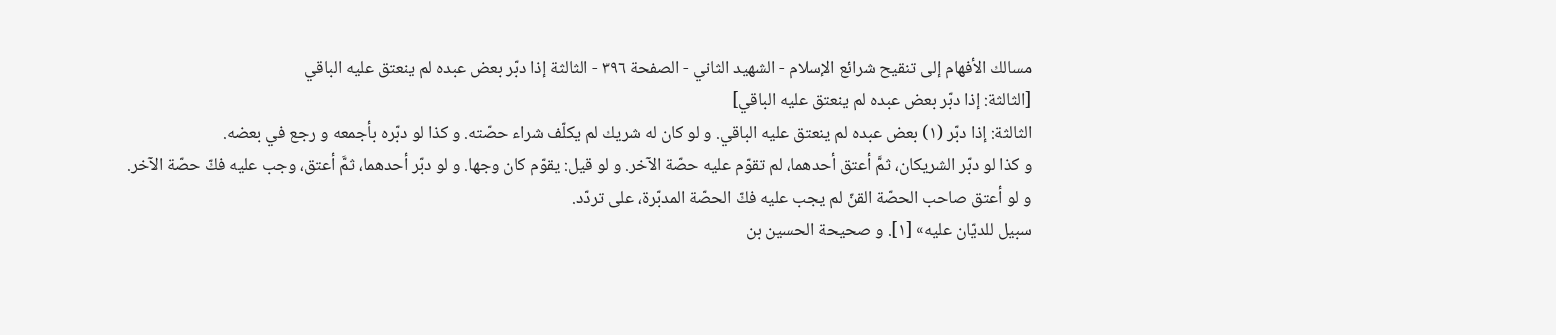مسالك الأفهام إلى تنقيح شرائع الإسلام - الشهيد الثاني - الصفحة ٣٩٦ - الثالثة إذا دبّر بعض عبده لم ينعتق عليه الباقي
[الثالثة: إذا دبّر بعض عبده لم ينعتق عليه الباقي]
الثالثة: إذا دبّر (١) بعض عبده لم ينعتق عليه الباقي. و لو كان له شريك لم يكلّف شراء حصّته. و كذا لو دبّره بأجمعه و رجع في بعضه.
و كذا لو دبّر الشريكان، ثمَّ أعتق أحدهما، لم تقوّم عليه حصّة الآخر. و لو قيل: يقوّم كان وجها. و لو دبّر أحدهما، ثمَّ أعتق، وجب عليه فكّ حصّة الآخر.
و لو أعتق صاحب الحصّة القنّ لم يجب عليه فكّ الحصّة المدبّرة، على تردّد.
سبيل للديّان عليه» [١]. و صحيحة الحسين بن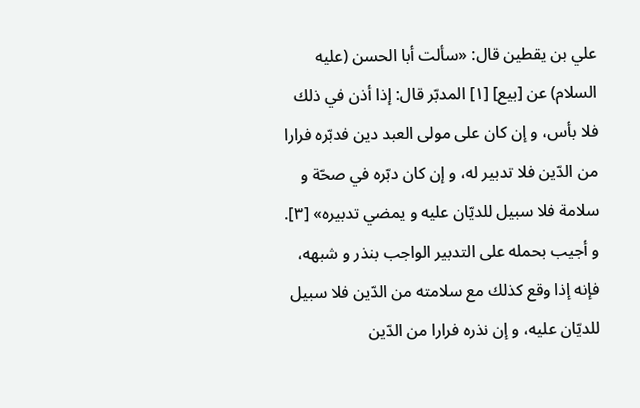علي بن يقطين قال: «سألت أبا الحسن (عليه السلام) عن [بيع] [١] المدبّر قال: إذا أذن في ذلك فلا بأس، و إن كان على مولى العبد دين فدبّره فرارا من الدّين فلا تدبير له، و إن كان دبّره في صحّة و سلامة فلا سبيل للديّان عليه و يمضي تدبيره» [٣].
و أجيب بحمله على التدبير الواجب بنذر و شبهه، فإنه إذا وقع كذلك مع سلامته من الدّين فلا سبيل للديّان عليه، و إن نذره فرارا من الدّين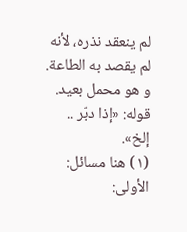لم ينعقد نذره، لأنه لم يقصد به الطاعة. و هو محمل بعيد.
قوله: «إذا دبّر .. إلخ».
(١) هنا مسائل:
الأولى: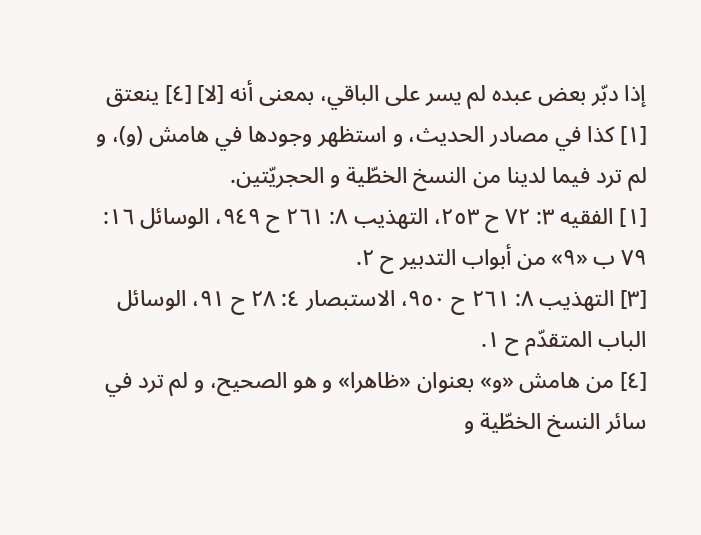إذا دبّر بعض عبده لم يسر على الباقي، بمعنى أنه [لا] [٤] ينعتق
[١] كذا في مصادر الحديث، و استظهر وجودها في هامش (و)، و لم ترد فيما لدينا من النسخ الخطّية و الحجريّتين.
[١] الفقيه ٣: ٧٢ ح ٢٥٣، التهذيب ٨: ٢٦١ ح ٩٤٩، الوسائل ١٦: ٧٩ ب «٩» من أبواب التدبير ح ٢.
[٣] التهذيب ٨: ٢٦١ ح ٩٥٠، الاستبصار ٤: ٢٨ ح ٩١، الوسائل الباب المتقدّم ح ١.
[٤] من هامش «و» بعنوان «ظاهرا» و هو الصحيح، و لم ترد في سائر النسخ الخطّية و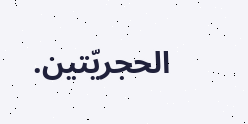الحجريّتين.